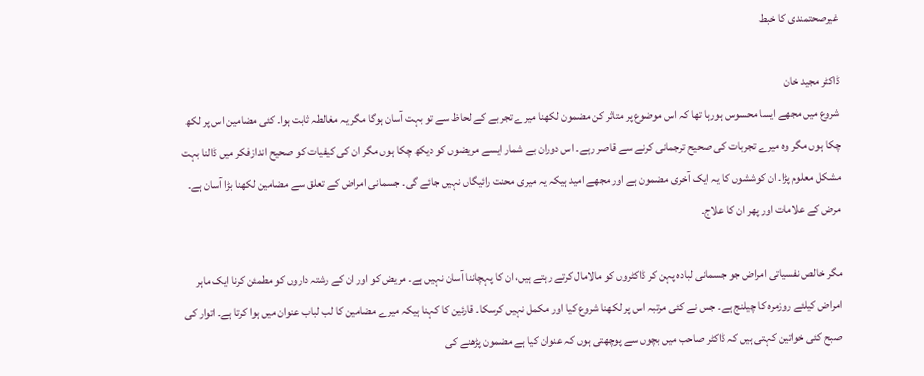غیرصحتمندی کا خبط

ڈاکٹر مجید خان
شروع میں مجھے ایسا محسوس ہورہا تھا کہ اس موضوع پر متاثر کن مضمون لکھنا میرے تجربے کے لحاظ سے تو بہت آسان ہوگا مگر یہ مغالطہ ثابت ہوا۔ کئی مضامین اس پر لکھ چکا ہوں مگر وہ میرے تجربات کی صحیح ترجمانی کرنے سے قاصر رہے۔ اس دوران بے شمار ایسے مریضوں کو دیکھ چکا ہوں مگر ان کی کیفیات کو صحیح اندازفکر میں ڈالنا بہت مشکل معلوم پڑا۔ ان کوششوں کا یہ ایک آخری مضمون ہے اور مجھے امید ہیکہ یہ میری محنت رائیگاں نہیں جائے گی۔ جسمانی امراض کے تعلق سے مضامین لکھنا بڑا آسان ہے۔ مرض کے علامات اور پھر ان کا علاج۔

مگر خالص نفسیاتی امراض جو جسمانی لبادہ پہن کر ڈاکٹروں کو مالامال کرتے رہتے ہیں، ان کا پہچاننا آسان نہیں ہے۔ مریض کو اور ان کے رشتہ داروں کو مطمئن کرنا ایک ماہر امراض کیلئے روزمرہ کا چیلنج ہے۔ جس نے کئی مرتبہ اس پر لکھنا شروع کیا اور مکمل نہیں کرسکا۔ قارئین کا کہنا ہیکہ میرے مضامین کا لب لباب عنوان میں ہوا کرتا ہے۔ اتوار کی صبح کئی خواتین کہتی ہیں کہ ڈاکٹر صاحب میں بچوں سے پوچھتی ہوں کہ عنوان کیا ہے مضمون پڑھنے کی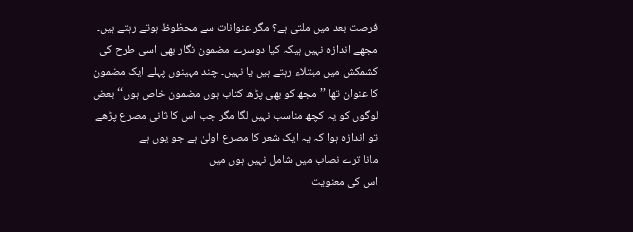فرصت بعد میں ملتی ہے؟ مگر عنوانات سے محظوظ ہوتے رہتے ہیں۔ مجھے اندازہ نہیں ہیکہ کیا دوسرے مضمون نگار بھی اسی طرح کی کشمکش میں مبتلاء رہتے ہیں یا نہیں۔ چند مہینوں پہلے ایک مضمون کا عنوان تھا ’’مجھ کو بھی پڑھ کتاب ہوں مضمون خاص ہوں‘‘ بعض لوگوں کو یہ کچھ مناسب نہیں لگا مگر جب اس کا ثانی مصرع پڑھے تو اندازہ ہوا کہ یہ ایک شعر کا مصرع اولیٰ ہے جو یوں ہے
مانا ترے نصاب میں شامل نہیں ہوں میں
اس کی معنویت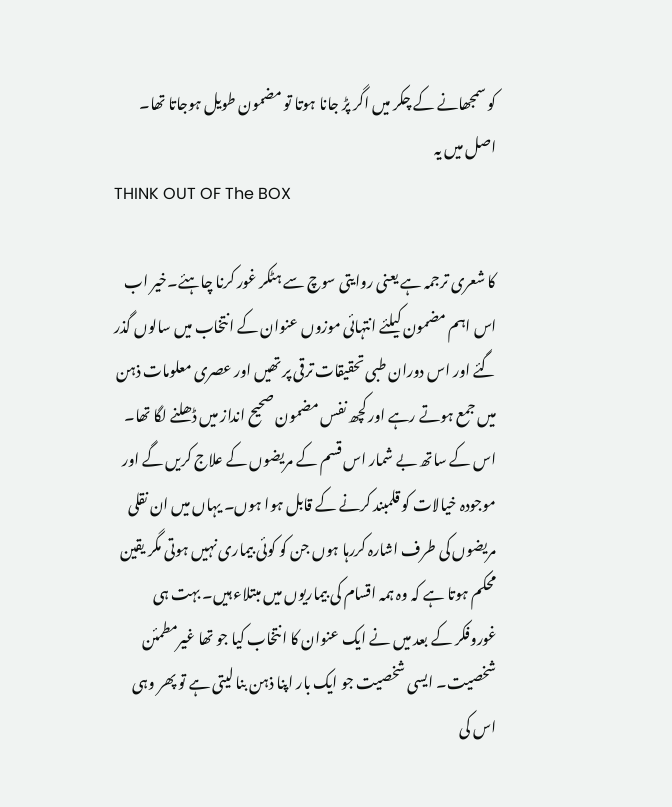کو سمجھانے کے چکر میں اگر پڑ جانا ہوتا تو مضمون طویل ہوجاتا تھا۔ اصل میں یہ
THINK OUT OF The BOX

کا شعری ترجمہ ہے یعنی روایتی سوچ سے ہٹکر غور کرنا چاہئے۔خیر اب اس اہم مضمون کیلئے انتہائی موزوں عنوان کے انتخاب میں سالوں گذر گئے اور اس دوران طبی تحقیقات ترقی پر تھیں اور عصری معلومات ذہن میں جمع ہوتے رہے اور کچھ نفس مضمون صحیح انداز میں ڈھلنے لگا تھا۔ اس کے ساتھ بے شمار اس قسم کے مریضوں کے علاج کریں گے اور موجودہ خیالات کو قلمبند کرنے کے قابل ہوا ہوں۔ یہاں میں ان نقلی مریضوں کی طرف اشارہ کررہا ہوں جن کو کوئی بیماری نہیں ہوتی مگر یقین محکم ہوتا ہے کہ وہ ہمہ اقسام کی بیماریوں میں مبتلاء ہیں۔ بہت ہی غوروفکر کے بعد میں نے ایک عنوان کا انتخاب کیا جو تھا غیرمطمئن شخصیت۔ ایسی شخصیت جو ایک بار اپنا ذہن بنا لیتی ہے تو پھر وہی اس کی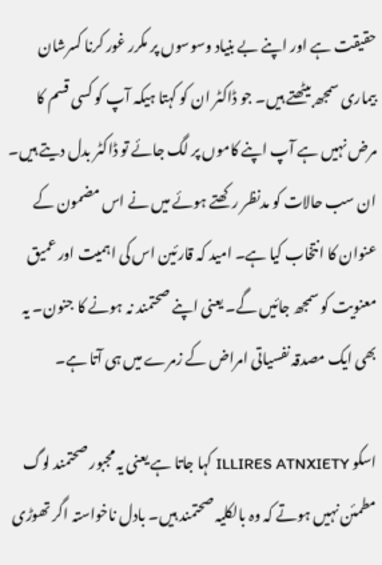حقیقت ہے اور اپنے بے بنیاد وسوسوں پر مکرر غور کرنا کسرشان بیماری سمجھ بیٹھتے ہیں۔ جو ڈاکٹر ان کو کہتا ہیکہ آپ کو کسی قسم کا مرض نہیں ہے آپ اپنے کاموں پر لگ جائے تو ڈاکٹر بدل دیتے ہیں۔ ان سب حالات کو مدنظر رکھتے ہوئے میں نے اس مضمون کے عنوان کا انتخاب کیا ہے۔ امید کہ قارئین اس کی اہمیت اور عمیق معنویت کو سمجھ جائیں گے۔ یعنی اپنے صحتمند نہ ہونے کا جنون۔ یہ بھی ایک مصدقہ نفسیاتی امراض کے زمرے میں ہی آتا ہے۔

اسکو ILLIRES ATNXIETY کہا جاتا ہے یعنی یہ مجبور صحتمند لوگ مطمئن نہیں ہوتے کہ وہ بالکلیہ صحتمند ہیں۔ بادل ناخواستہ اگر تھوڑی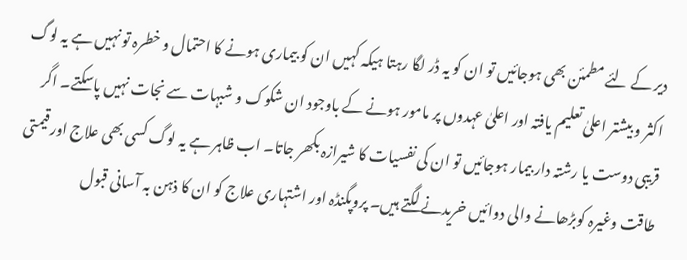دیر کے لئے مطمئن بھی ہوجائیں تو ان کو یہ ڈر لگا رہتا ہیکہ کہیں ان کو بیماری ہونے کا احتمال و خطرہ تو نہیں ہے یہ لوگ اکثر و بیشتر اعلیٰ تعلیم یافتہ اور اعلیٰ عہدوں پر مامور ہونے کے باوجود ان شکوک و شبہات سے نجات نہیں پاسکتے۔ اگر قریبی دوست یا رشتہ دار بیمار ہوجائیں تو ان کی نفسیات کا شیرازہ بکھر جاتا۔ اب ظاہر ہے یہ لوگ کسی بھی علاج اور قیمتی طاقت وغیرہ کوبڑھانے والی دوائیں خریدنے لگتے ہیں۔ پروپگنڈہ اور اشتہاری علاج کو ان کا ذہن بہ آسانی قبول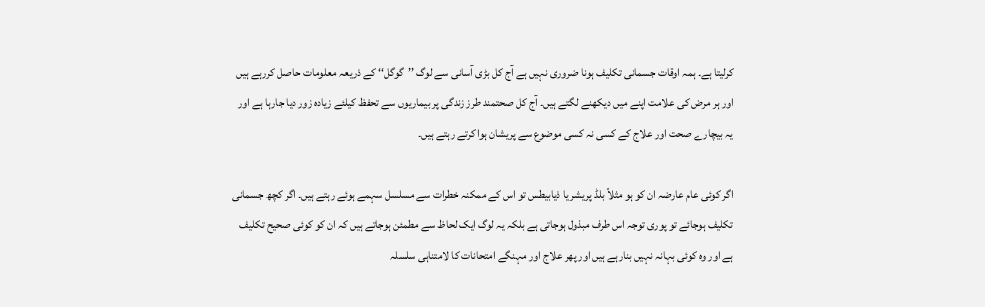کرلیتا ہے۔ ہمہ اوقات جسمانی تکلیف ہونا ضروری نہیں ہے آج کل بڑی آسانی سے لوگ ’’گوگل‘‘ کے ذریعہ معلومات حاصل کررہے ہیں اور ہر مرض کی علامت اپنے میں دیکھنے لگتے ہیں۔ آج کل صحتمند طرز زندگی پر بیماریوں سے تحفظ کیلئے زیادہ زور دیا جارہا ہے اور یہ بیچارے صحت اور علاج کے کسی نہ کسی موضوع سے پریشان ہوا کرتے رہتے ہیں۔

اگر کوئی عام عارضہ ان کو ہو مثلاً بلڈ پریشر یا ذیابیطس تو اس کے ممکنہ خطرات سے مسلسل سہمے ہوئے رہتے ہیں۔ اگر کچھ جسمانی تکلیف ہوجائے تو پوری توجہ اس طرف مبذول ہوجاتی ہے بلکہ یہ لوگ ایک لحاظ سے مطمئن ہوجاتے ہیں کہ ان کو کوئی صحیح تکلیف ہے اور وہ کوئی بہانہ نہیں بنارہے ہیں اور پھر علاج اور مہنگے امتحانات کا لامتناہی سلسلہ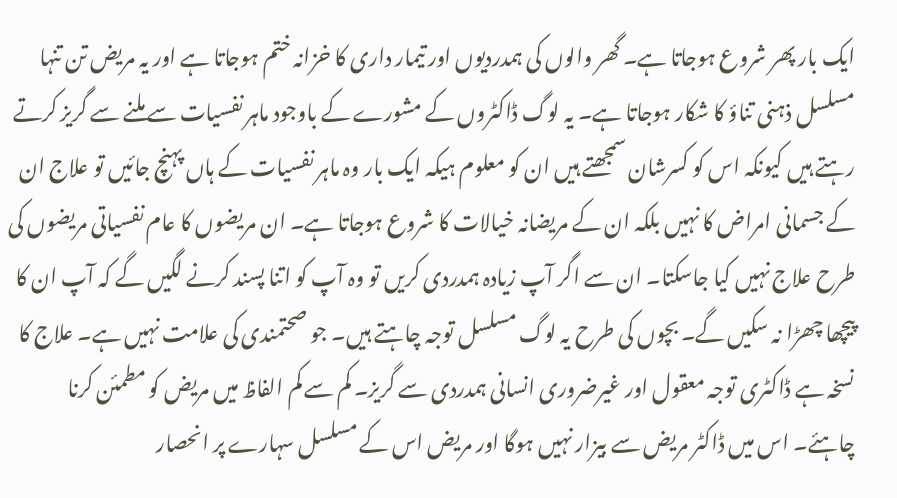ایک بار پھر شروع ہوجاتا ہے۔ گھر والوں کی ہمدردیوں اور تیمار داری کا خزانہ ختم ہوجاتا ہے اور یہ مریض تن تنہا مسلسل ذہنی تناؤ کا شکار ہوجاتا ہے۔ یہ لوگ ڈاکٹروں کے مشورے کے باوجود ماہر نفسیات سے ملنے سے گریز کرتے رہتے ہیں کیونکہ اس کو کسرشان سمجھتے ہیں ان کو معلوم ہیکہ ایک بار وہ ماہر نفسیات کے ہاں پہنچ جائیں تو علاج ان کے جسمانی امراض کا نہیں بلکہ ان کے مریضانہ خیالات کا شروع ہوجاتا ہے۔ ان مریضوں کا عام نفسیاتی مریضوں کی طرح علاج نہیں کیا جاسکتا۔ ان سے اگر آپ زیادہ ہمدردی کریں تو وہ آپ کو اتنا پسند کرنے لگیں گے کہ آپ ان کا پیچھا چھڑا نہ سکیں گے۔ بچوں کی طرح یہ لوگ مسلسل توجہ چاہتے ہیں۔ جو صحتمندی کی علامت نہیں ہے۔ علاج کا نسخہ ہے ڈاکٹری توجہ معقول اور غیرضروری انسانی ہمدردی سے گریز۔ کم سے کم الفاظ میں مریض کو مطمئن کرنا چاہئے۔ اس میں ڈاکٹر مریض سے بیزار نہیں ہوگا اور مریض اس کے مسلسل سہارے پر انحصار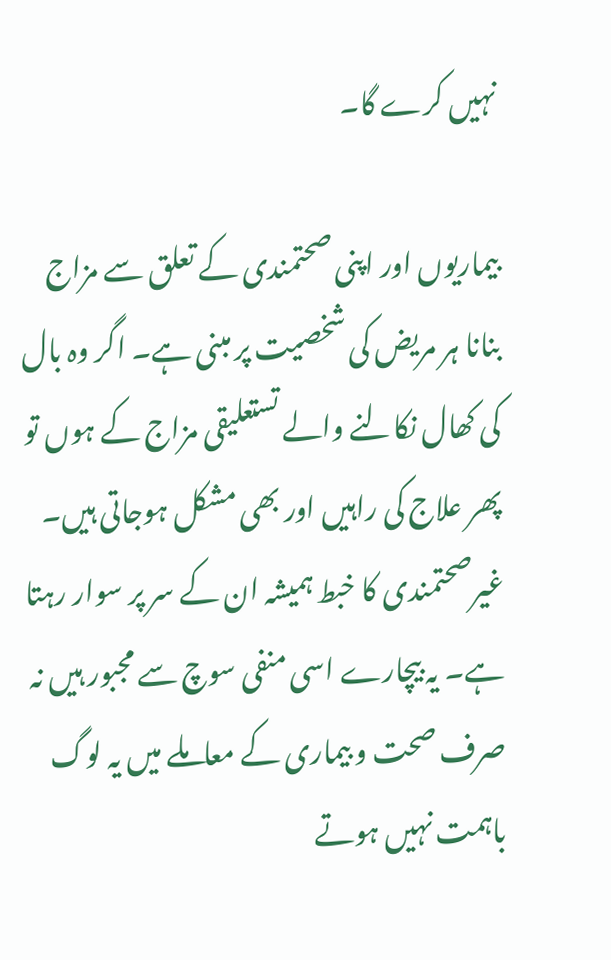نہیں کرے گا۔

بیماریوں اور اپنی صحتمندی کے تعلق سے مزاج بنانا ہر مریض کی شخصیت پر مبنی ہے۔ اگر وہ بال کی کھال نکالنے والے تستعلیقی مزاج کے ہوں تو پھر علاج کی راہیں اور بھی مشکل ہوجاتی ہیں۔ غیرصحتمندی کا خبط ہمیشہ ان کے سر پر سوار رہتا ہے۔ یہ بیچارے اسی منفی سوچ سے مجبور ہیں نہ صرف صحت و بیماری کے معاملے میں یہ لوگ باہمت نہیں ہوتے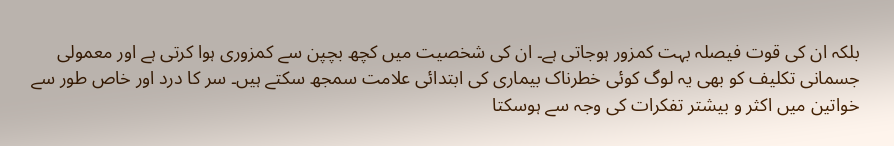بلکہ ان کی قوت فیصلہ بہت کمزور ہوجاتی ہے۔ ان کی شخصیت میں کچھ بچپن سے کمزوری ہوا کرتی ہے اور معمولی جسمانی تکلیف کو بھی یہ لوگ کوئی خطرناک بیماری کی ابتدائی علامت سمجھ سکتے ہیں۔ سر کا درد اور خاص طور سے خواتین میں اکثر و بیشتر تفکرات کی وجہ سے ہوسکتا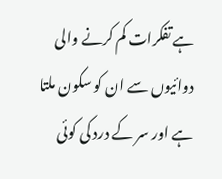ہے تفکرات کم کرنے والی دوائیوں سے ان کو سکون ملتا ہے اور سر کے درد کی کوئی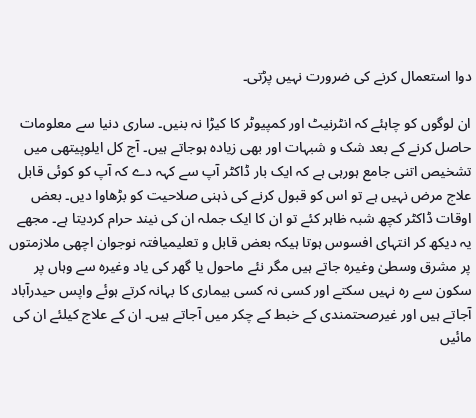دوا استعمال کرنے کی ضرورت نہیں پڑتی۔

ان لوگوں کو چاہئے کہ انٹرنیٹ اور کمپیوٹر کا کیڑا نہ بنیں۔ ساری دنیا سے معلومات حاصل کرنے کے بعد شک و شبہات اور بھی زیادہ ہوجاتے ہیں۔ آج کل ایلوپیتھی میں تشخیص اتنی جامع ہورہی ہے کہ ایک بار ڈاکٹر آپ سے کہہ دے کہ آپ کو کوئی قابل علاج مرض نہیں ہے تو اس کو قبول کرنے کی ذہنی صلاحیت کو بڑھاوا دیں۔ بعض اوقات ڈاکٹر کچھ شبہ ظاہر کئے تو ان کا ایک جملہ ان کی نیند حرام کردیتا ہے۔ مجھے یہ دیکھ کر انتہای افسوس ہوتا ہیکہ بعض قابل و تعلیمیافتہ نوجوان اچھی ملازمتوں پر مشرق وسطیٰ وغیرہ جاتے ہیں مگر نئے ماحول یا گھر کی یاد وغیرہ سے وہاں پر سکون سے رہ نہیں سکتے اور کسی نہ کسی بیماری کا بہانہ کرتے ہوئے واپس حیدرآباد آجاتے ہیں اور غیرصحتمندی کے خبط کے چکر میں آجاتے ہیں۔ ان کے علاج کیلئے ان کی مائیں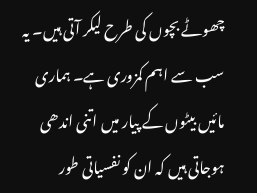چھوٹے بچوں کی طرح لیکر آتی ہیں۔ یہ سب سے اہم کمزوری ہے۔ ہماری مائیں بیٹوں کے پیار میں اتنی اندھی ہوجاتی ہیں کہ ان کو نفسیاتی طور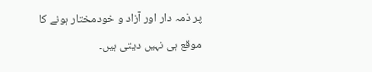پر ذمہ دار اور آزاد و خودمختار ہونے کا موقع ہی نہیں دیتی ہیں۔